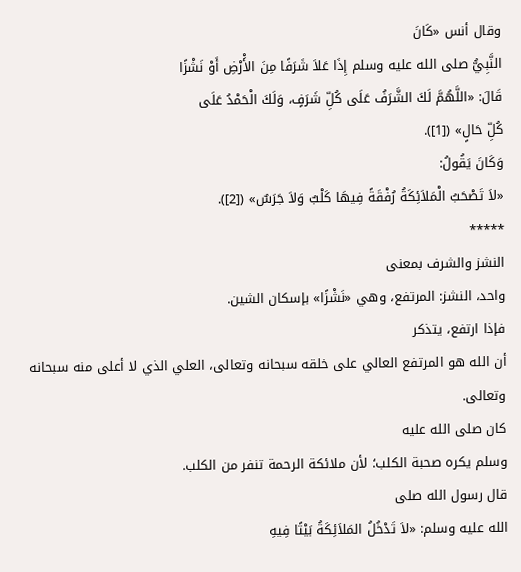وقال أنس «كَانَ
النَّبِيُّ صلى الله عليه وسلم إِذَا عَلاَ شَرَفًا مِنَ الأَْرْضِ أَوْ نَشْزًا
قَالَ: «اللَّهُمَّ لَكَ الشَّرَفُ عَلَى كُلِّ شَرَفٍ، وَلَكَ الْحَمْدُ عَلَى
كُلِّ حَالٍ» ([1]).
وَكَانَ يَقُولُ:
«لاَ تَصْحَبُ الْمَلاَئِكَةُ رُفْقَةً فِيهَا كَلْبٌ وَلاَ جَرَسٌ» ([2]).
*****
النشز والشرف بمعنى
واحد، النشز: المرتفع، وهي «نَشْزًا» بإسكان الشين.
فإذا ارتفع، يتذكر
أن الله هو المرتفع العالي على خلقه سبحانه وتعالى، العلي الذي لا أعلى منه سبحانه
وتعالى.
كان صلى الله عليه
وسلم يكره صحبة الكلب؛ لأن ملائكة الرحمة تنفر من الكلب.
قال رسول الله صلى
الله عليه وسلم: «لاَ تَدْخُلُ المَلاَئِكَةُ بَيْتًا فِيهِ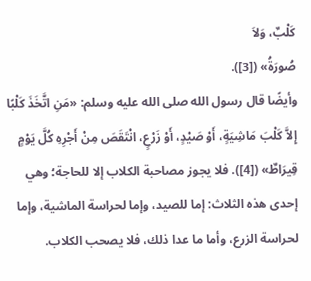كَلْبٌ، وَلاَ
صُورَةُ» ([3]).
وأيضًا قال رسول الله صلى الله عليه وسلم: «مَنِ اتَّخَذَ كَلْبًا إِلاَّ كَلْبَ مَاشِيَةٍ، أَوْ صَيْدٍ، أَوْ زَرْعٍ، انْتَقَصَ مِنْ أَجْرِهِ كُلَّ يَوْمٍ قِيرَاطٌ» ([4]). فلا يجوز مصاحبة الكلاب إلا للحاجة؛ وهي إحدى هذه الثلاث: إما للصيد، وإما لحراسة الماشية، وإما لحراسة الزرع، وأما ما عدا ذلك، فلا يصحب الكلاب.